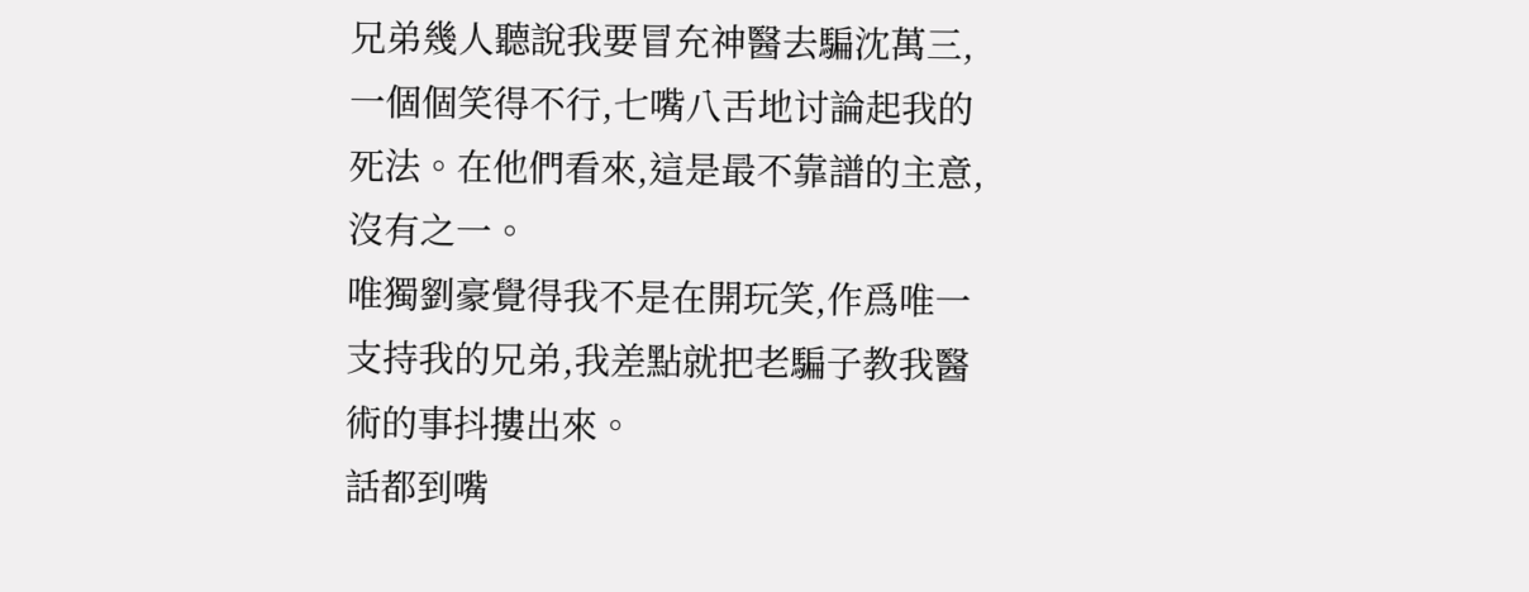兄弟幾人聽說我要冒充神醫去騙沈萬三,一個個笑得不行,七嘴八舌地讨論起我的死法。在他們看來,這是最不靠譜的主意,沒有之一。
唯獨劉豪覺得我不是在開玩笑,作爲唯一支持我的兄弟,我差點就把老騙子教我醫術的事抖摟出來。
話都到嘴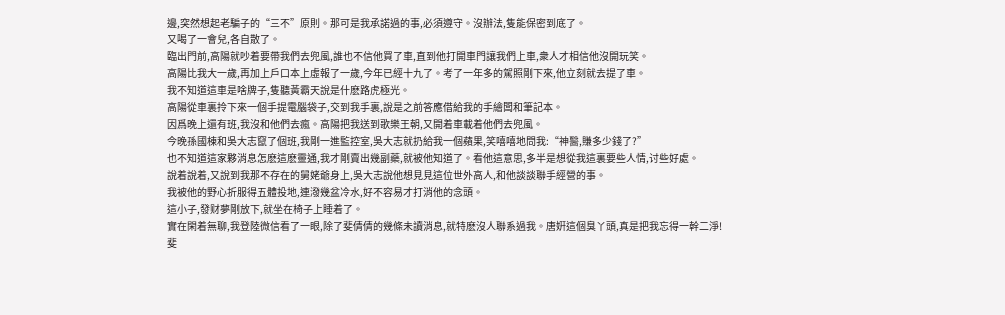邊,突然想起老騙子的“三不”原則。那可是我承諾過的事,必須遵守。沒辦法,隻能保密到底了。
又喝了一會兒,各自散了。
臨出門前,高陽就吵着要帶我們去兜風,誰也不信他買了車,直到他打開車門讓我們上車,衆人才相信他沒開玩笑。
高陽比我大一歲,再加上戶口本上虛報了一歲,今年已經十九了。考了一年多的駕照剛下來,他立刻就去提了車。
我不知道這車是啥牌子,隻聽黃霸天說是什麽路虎極光。
高陽從車裏拎下來一個手提電腦袋子,交到我手裏,說是之前答應借給我的手繪闆和筆記本。
因爲晚上還有班,我沒和他們去瘋。高陽把我送到歌樂王朝,又開着車載着他們去兜風。
今晚孫國棟和吳大志竄了個班,我剛一進監控室,吳大志就扔給我一個蘋果,笑嘻嘻地問我:“神醫,賺多少錢了?”
也不知道這家夥消息怎麽這麽靈通,我才剛賣出幾副藥,就被他知道了。看他這意思,多半是想從我這裏要些人情,讨些好處。
說着說着,又說到我那不存在的舅姥爺身上,吳大志說他想見見這位世外高人,和他談談聯手經營的事。
我被他的野心折服得五體投地,連潑幾盆冷水,好不容易才打消他的念頭。
這小子,發财夢剛放下,就坐在椅子上睡着了。
實在閑着無聊,我登陸微信看了一眼,除了斐倩倩的幾條未讀消息,就特麽沒人聯系過我。唐姸這個臭丫頭,真是把我忘得一幹二淨!
斐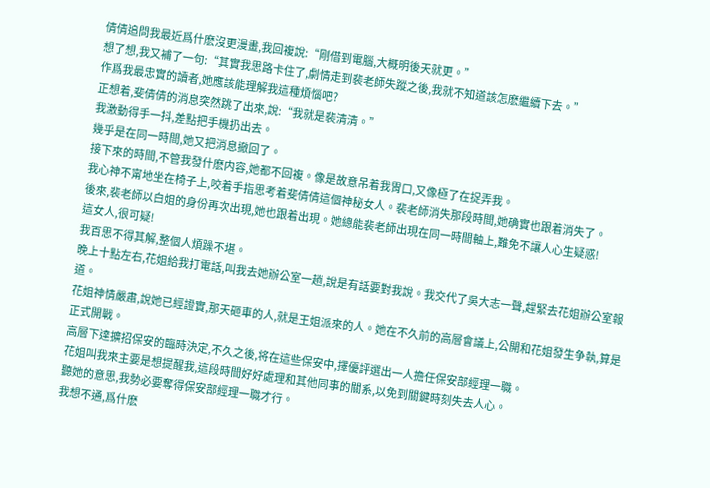倩倩追問我最近爲什麽沒更漫畫,我回複說:“剛借到電腦,大概明後天就更。”
想了想,我又補了一句:“其實我思路卡住了,劇情走到裴老師失蹤之後,我就不知道該怎麽繼續下去。”
作爲我最忠實的讀者,她應該能理解我這種煩惱吧?
正想着,斐倩倩的消息突然跳了出來,說:“我就是裴清清。”
我激動得手一抖,差點把手機扔出去。
幾乎是在同一時間,她又把消息撤回了。
接下來的時間,不管我發什麽内容,她都不回複。像是故意吊着我胃口,又像極了在捉弄我。
我心神不甯地坐在椅子上,咬着手指思考着斐倩倩這個神秘女人。裴老師消失那段時間,她确實也跟着消失了。
後來,裴老師以白姐的身份再次出現,她也跟着出現。她總能裴老師出現在同一時間軸上,難免不讓人心生疑惑!
這女人,很可疑!
我百思不得其解,整個人煩躁不堪。
晚上十點左右,花姐給我打電話,叫我去她辦公室一趟,說是有話要對我說。我交代了吳大志一聲,趕緊去花姐辦公室報道。
花姐神情嚴肅,說她已經證實,那天砸車的人,就是王姐派來的人。她在不久前的高層會議上,公開和花姐發生争執,算是正式開戰。
高層下達擴招保安的臨時決定,不久之後,将在這些保安中,擇優評選出一人擔任保安部經理一職。
花姐叫我來主要是想提醒我,這段時間好好處理和其他同事的關系,以免到關鍵時刻失去人心。
聽她的意思,我勢必要奪得保安部經理一職才行。
我想不通,爲什麽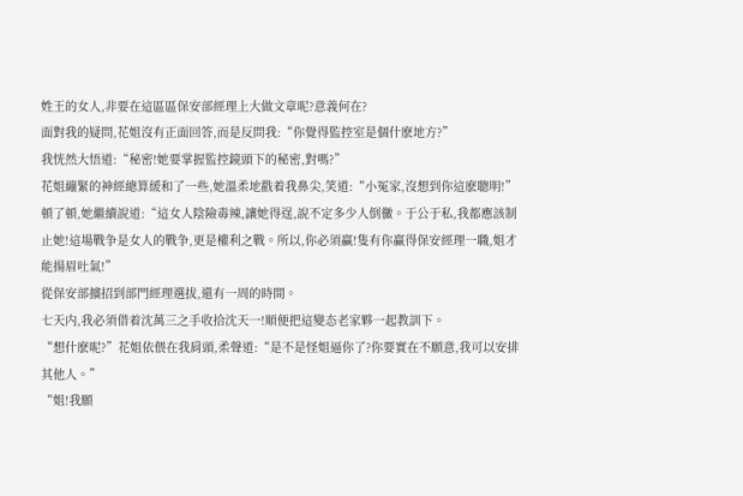姓王的女人,非要在這區區保安部經理上大做文章呢?意義何在?
面對我的疑問,花姐沒有正面回答,而是反問我:“你覺得監控室是個什麽地方?”
我恍然大悟道:“秘密!她要掌握監控鏡頭下的秘密,對嗎?”
花姐繃緊的神經總算緩和了一些,她溫柔地戳着我鼻尖,笑道:“小冤家,沒想到你這麽聰明!”
頓了頓,她繼續說道:“這女人陰險毒辣,讓她得逞,說不定多少人倒黴。于公于私,我都應該制止她!這場戰争是女人的戰争,更是權利之戰。所以,你必須赢!隻有你赢得保安經理一職,姐才能揚眉吐氣!”
從保安部擴招到部門經理選拔,還有一周的時間。
七天内,我必須借着沈萬三之手收拾沈天一!順便把這變态老家夥一起教訓下。
“想什麽呢?”花姐依偎在我肩頭,柔聲道:“是不是怪姐逼你了?你要實在不願意,我可以安排其他人。”
“姐!我願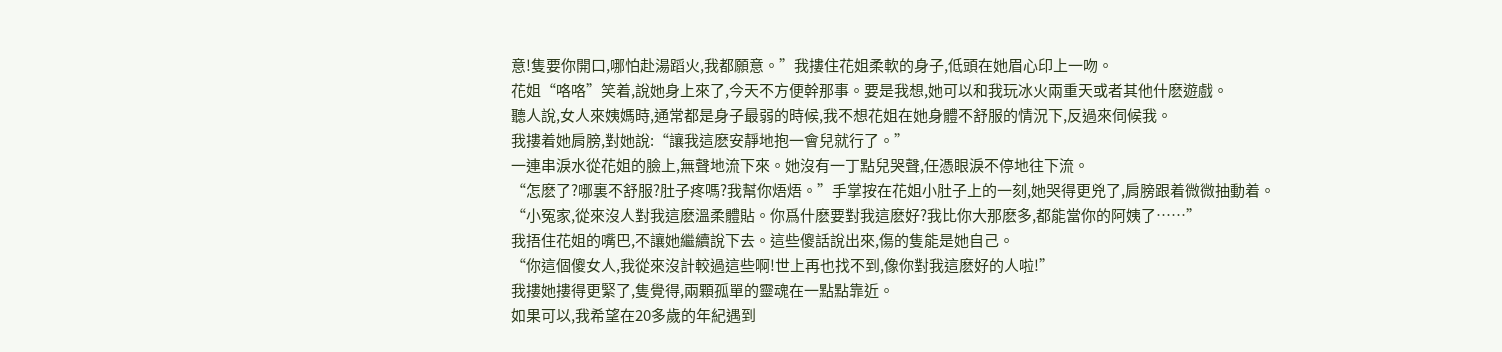意!隻要你開口,哪怕赴湯蹈火,我都願意。”我摟住花姐柔軟的身子,低頭在她眉心印上一吻。
花姐“咯咯”笑着,說她身上來了,今天不方便幹那事。要是我想,她可以和我玩冰火兩重天或者其他什麽遊戲。
聽人說,女人來姨媽時,通常都是身子最弱的時候,我不想花姐在她身體不舒服的情況下,反過來伺候我。
我摟着她肩膀,對她說:“讓我這麽安靜地抱一會兒就行了。”
一連串淚水從花姐的臉上,無聲地流下來。她沒有一丁點兒哭聲,任憑眼淚不停地往下流。
“怎麽了?哪裏不舒服?肚子疼嗎?我幫你焐焐。”手掌按在花姐小肚子上的一刻,她哭得更兇了,肩膀跟着微微抽動着。
“小冤家,從來沒人對我這麽溫柔體貼。你爲什麽要對我這麽好?我比你大那麽多,都能當你的阿姨了……”
我捂住花姐的嘴巴,不讓她繼續說下去。這些傻話說出來,傷的隻能是她自己。
“你這個傻女人,我從來沒計較過這些啊!世上再也找不到,像你對我這麽好的人啦!”
我摟她摟得更緊了,隻覺得,兩顆孤單的靈魂在一點點靠近。
如果可以,我希望在20多歲的年紀遇到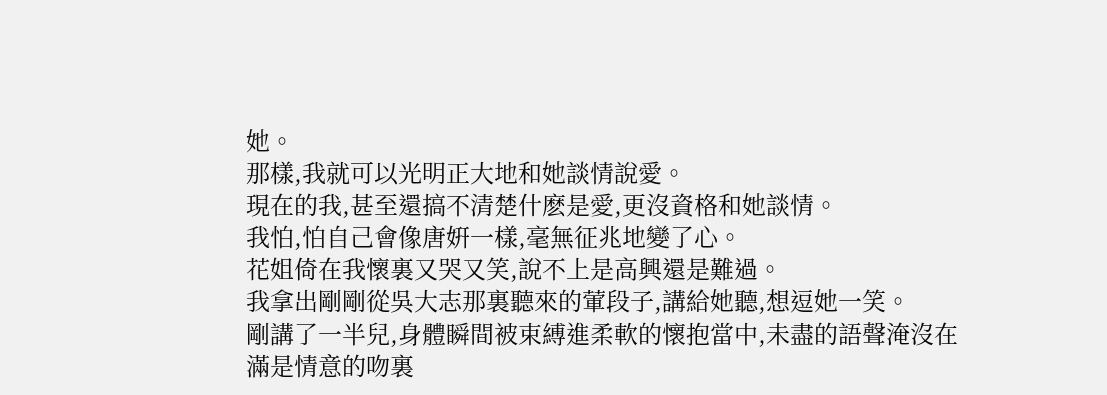她。
那樣,我就可以光明正大地和她談情說愛。
現在的我,甚至還搞不清楚什麽是愛,更沒資格和她談情。
我怕,怕自己會像唐姸一樣,毫無征兆地變了心。
花姐倚在我懷裏又哭又笑,說不上是高興還是難過。
我拿出剛剛從吳大志那裏聽來的葷段子,講給她聽,想逗她一笑。
剛講了一半兒,身體瞬間被束縛進柔軟的懷抱當中,未盡的語聲淹沒在滿是情意的吻裏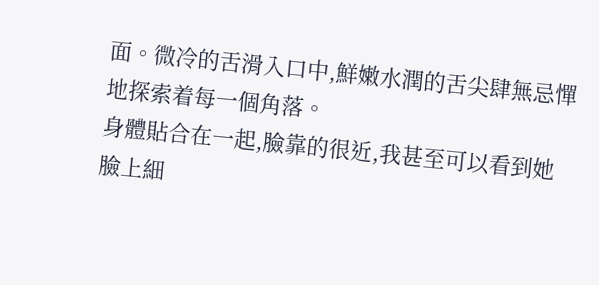面。微冷的舌滑入口中,鮮嫩水潤的舌尖肆無忌憚地探索着每一個角落。
身體貼合在一起,臉靠的很近,我甚至可以看到她臉上細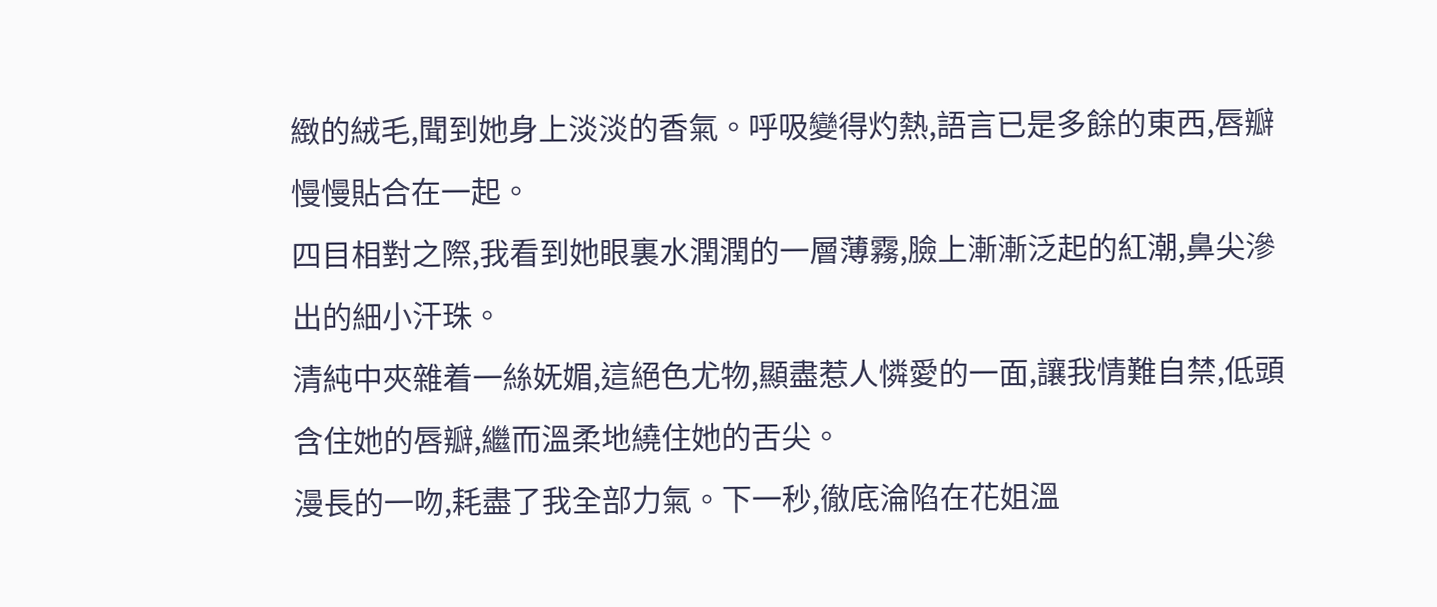緻的絨毛,聞到她身上淡淡的香氣。呼吸變得灼熱,語言已是多餘的東西,唇瓣慢慢貼合在一起。
四目相對之際,我看到她眼裏水潤潤的一層薄霧,臉上漸漸泛起的紅潮,鼻尖滲出的細小汗珠。
清純中夾雜着一絲妩媚,這絕色尤物,顯盡惹人憐愛的一面,讓我情難自禁,低頭含住她的唇瓣,繼而溫柔地繞住她的舌尖。
漫長的一吻,耗盡了我全部力氣。下一秒,徹底淪陷在花姐溫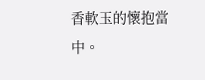香軟玉的懷抱當中。